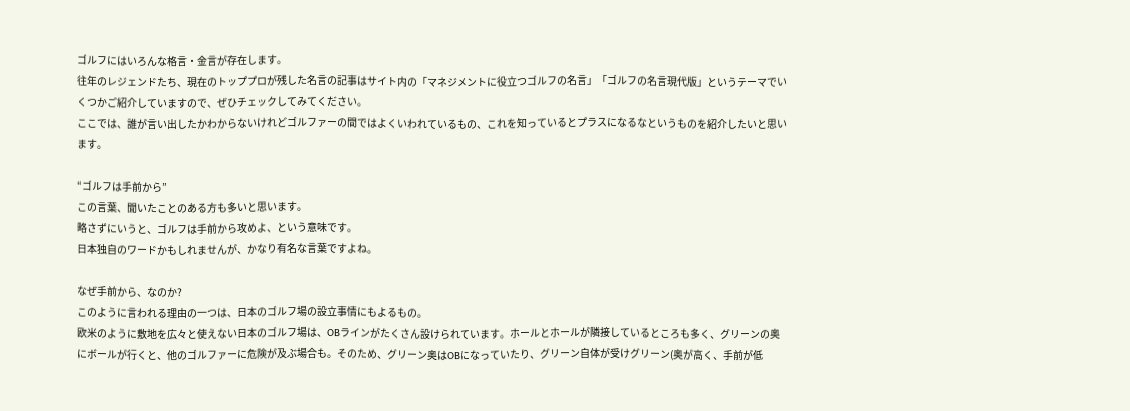ゴルフにはいろんな格言・金言が存在します。
往年のレジェンドたち、現在のトッププロが残した名言の記事はサイト内の「マネジメントに役立つゴルフの名言」「ゴルフの名言現代版」というテーマでいくつかご紹介していますので、ぜひチェックしてみてください。
ここでは、誰が言い出したかわからないけれどゴルファーの間ではよくいわれているもの、これを知っているとプラスになるなというものを紹介したいと思います。

“ゴルフは手前から”
この言葉、聞いたことのある方も多いと思います。
略さずにいうと、ゴルフは手前から攻めよ、という意味です。
日本独自のワードかもしれませんが、かなり有名な言葉ですよね。

なぜ手前から、なのか?
このように言われる理由の一つは、日本のゴルフ場の設立事情にもよるもの。
欧米のように敷地を広々と使えない日本のゴルフ場は、OBラインがたくさん設けられています。ホールとホールが隣接しているところも多く、グリーンの奥にボールが行くと、他のゴルファーに危険が及ぶ場合も。そのため、グリーン奥はOBになっていたり、グリーン自体が受けグリーン(奥が高く、手前が低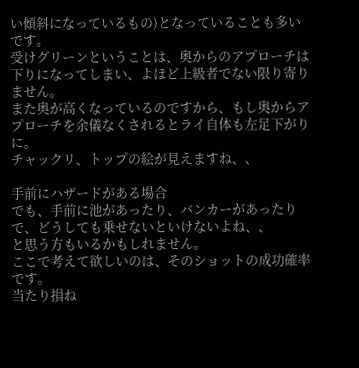い傾斜になっているもの)となっていることも多いです。
受けグリーンということは、奥からのアプローチは下りになってしまい、よほど上級者でない限り寄りません。
また奥が高くなっているのですから、もし奥からアプローチを余儀なくされるとライ自体も左足下がりに。
チャックリ、トップの絵が見えますね、、

手前にハザードがある場合
でも、手前に池があったり、バンカーがあったりで、どうしても乗せないといけないよね、、
と思う方もいるかもしれません。
ここで考えて欲しいのは、そのショットの成功確率です。
当たり損ね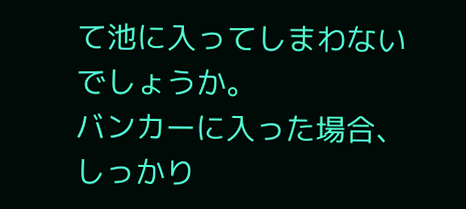て池に入ってしまわないでしょうか。
バンカーに入った場合、しっかり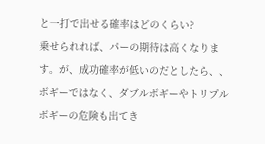と一打で出せる確率はどのくらい?
乗せられれば、パーの期待は高くなります。が、成功確率が低いのだとしたら、、
ボギーではなく、ダブルボギーやトリプルボギーの危険も出てき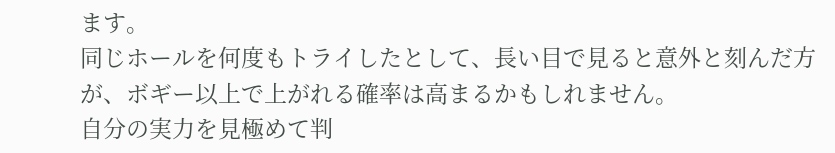ます。
同じホールを何度もトライしたとして、長い目で見ると意外と刻んだ方が、ボギー以上で上がれる確率は高まるかもしれません。
自分の実力を見極めて判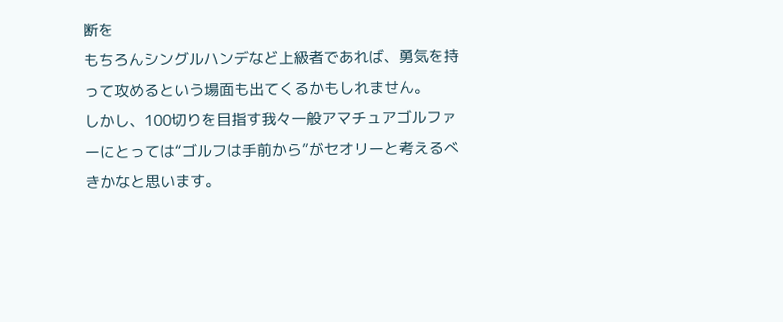断を
もちろんシングルハンデなど上級者であれば、勇気を持って攻めるという場面も出てくるかもしれません。
しかし、100切りを目指す我々一般アマチュアゴルファーにとっては“ゴルフは手前から”がセオリーと考えるべきかなと思います。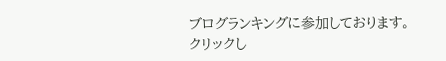ブログランキングに参加しております。クリックし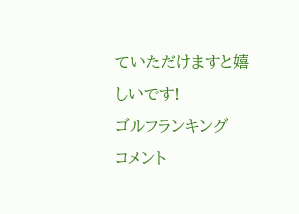ていただけますと嬉しいです!
ゴルフランキング
コメント